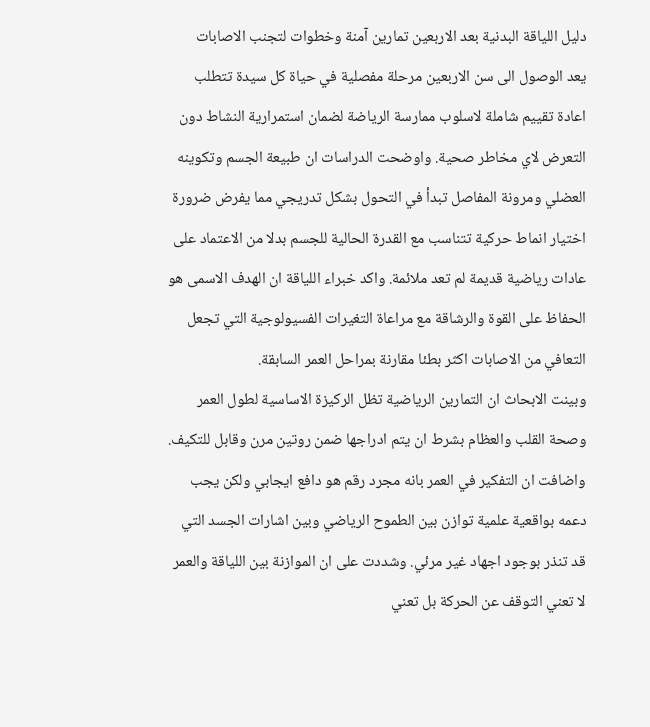دليل اللياقة البدنية بعد الاربعين تمارين آمنة وخطوات لتجنب الاصابات
يعد الوصول الى سن الاربعين مرحلة مفصلية في حياة كل سيدة تتطلب اعادة تقييم شاملة لاسلوب ممارسة الرياضة لضمان استمرارية النشاط دون التعرض لاي مخاطر صحية. واوضحت الدراسات ان طبيعة الجسم وتكوينه العضلي ومرونة المفاصل تبدأ في التحول بشكل تدريجي مما يفرض ضرورة اختيار انماط حركية تتناسب مع القدرة الحالية للجسم بدلا من الاعتماد على عادات رياضية قديمة لم تعد ملائمة. واكد خبراء اللياقة ان الهدف الاسمى هو الحفاظ على القوة والرشاقة مع مراعاة التغيرات الفسيولوجية التي تجعل التعافي من الاصابات اكثر بطئا مقارنة بمراحل العمر السابقة.
وبينت الابحاث ان التمارين الرياضية تظل الركيزة الاساسية لطول العمر وصحة القلب والعظام بشرط ان يتم ادراجها ضمن روتين مرن وقابل للتكيف. واضافت ان التفكير في العمر بانه مجرد رقم هو دافع ايجابي ولكن يجب دعمه بواقعية علمية توازن بين الطموح الرياضي وبين اشارات الجسد التي قد تنذر بوجود اجهاد غير مرئي. وشددت على ان الموازنة بين اللياقة والعمر لا تعني التوقف عن الحركة بل تعني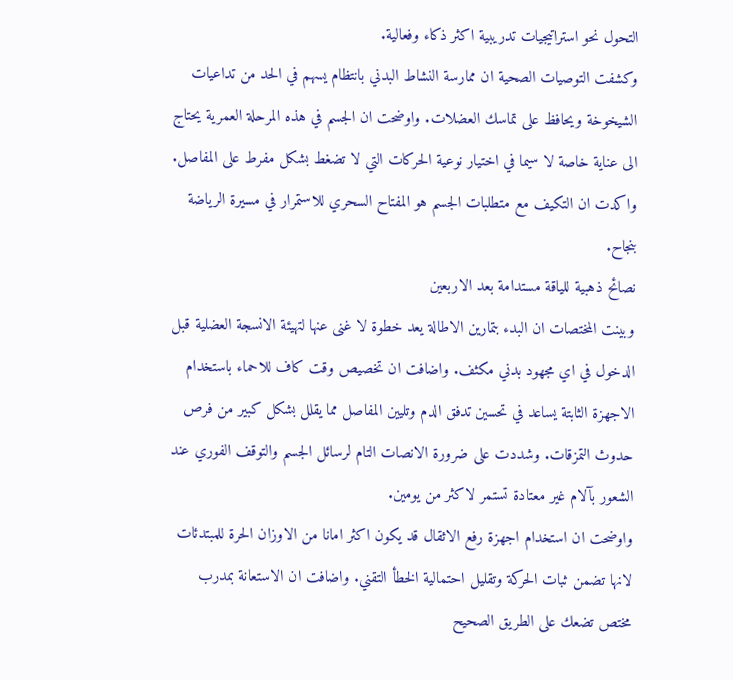التحول نحو استراتيجيات تدريبية اكثر ذكاء وفعالية.
وكشفت التوصيات الصحية ان ممارسة النشاط البدني بانتظام يسهم في الحد من تداعيات الشيخوخة ويحافظ على تماسك العضلات. واوضحت ان الجسم في هذه المرحلة العمرية يحتاج الى عناية خاصة لا سيما في اختيار نوعية الحركات التي لا تضغط بشكل مفرط على المفاصل. واكدت ان التكيف مع متطلبات الجسم هو المفتاح السحري للاستمرار في مسيرة الرياضة بنجاح.
نصائح ذهبية للياقة مستدامة بعد الاربعين
وبينت المختصات ان البدء بتمارين الاطالة يعد خطوة لا غنى عنها لتهيئة الانسجة العضلية قبل الدخول في اي مجهود بدني مكثف. واضافت ان تخصيص وقت كاف للاحماء باستخدام الاجهزة الثابتة يساعد في تحسين تدفق الدم وتليين المفاصل مما يقلل بشكل كبير من فرص حدوث التمزقات. وشددت على ضرورة الانصات التام لرسائل الجسم والتوقف الفوري عند الشعور بآلام غير معتادة تستمر لاكثر من يومين.
واوضحت ان استخدام اجهزة رفع الاثقال قد يكون اكثر امانا من الاوزان الحرة للمبتدئات لانها تضمن ثبات الحركة وتقليل احتمالية الخطأ التقني. واضافت ان الاستعانة بمدرب مختص تضعك على الطريق الصحيح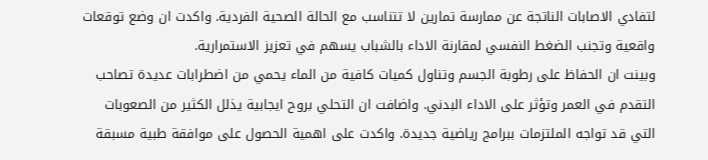لتفادي الاصابات الناتجة عن ممارسة تمارين لا تتناسب مع الحالة الصحية الفردية. واكدت ان وضع توقعات واقعية وتجنب الضغط النفسي لمقارنة الاداء بالشباب يسهم في تعزيز الاستمرارية.
وبينت ان الحفاظ على رطوبة الجسم وتناول كميات كافية من الماء يحمي من اضطرابات عديدة تصاحب التقدم في العمر وتؤثر على الاداء البدني. واضافت ان التحلي بروح ايجابية يذلل الكثير من الصعوبات التي قد تواجه الملتزمات ببرامج رياضية جديدة. واكدت على اهمية الحصول على موافقة طبية مسبقة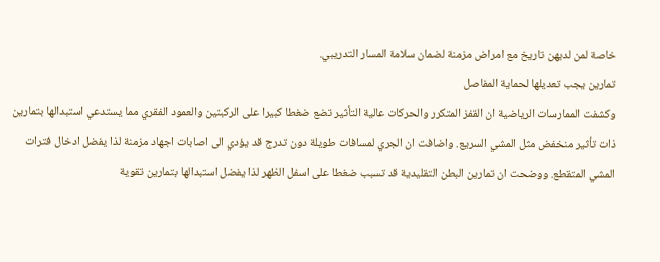خاصة لمن لديهن تاريخ مع امراض مزمنة لضمان سلامة المسار التدريبي.
تمارين يجب تعديلها لحماية المفاصل
وكشفت الممارسات الرياضية ان القفز المتكرر والحركات عالية التأثير تضع ضغطا كبيرا على الركبتين والعمود الفقري مما يستدعي استبدالها بتمارين ذات تأثير منخفض مثل المشي السريع. واضافت ان الجري لمسافات طويلة دون تدرج قد يؤدي الى اصابات اجهاد مزمنة لذا يفضل ادخال فترات المشي المتقطع. ووضحت ان تمارين البطن التقليدية قد تسبب ضغطا على اسفل الظهر لذا يفضل استبدالها بتمارين تقوية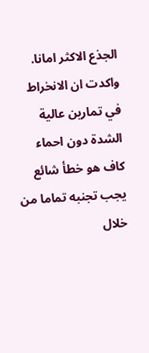الجذع الاكثر امانا.
واكدت ان الانخراط في تمارين عالية الشدة دون احماء كاف هو خطأ شائع يجب تجنبه تماما من خلال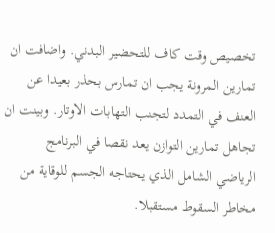تخصيص وقت كاف للتحضير البدني. واضافت ان تمارين المرونة يجب ان تمارس بحذر بعيدا عن العنف في التمدد لتجنب التهابات الاوتار. وبينت ان تجاهل تمارين التوازن يعد نقصا في البرنامج الرياضي الشامل الذي يحتاجه الجسم للوقاية من مخاطر السقوط مستقبلا.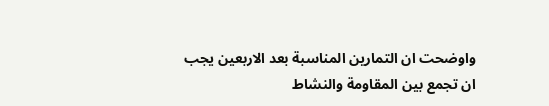واوضحت ان التمارين المناسبة بعد الاربعين يجب ان تجمع بين المقاومة والنشاط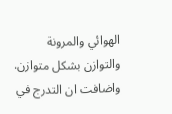الهوائي والمرونة والتوازن بشكل متوازن. واضافت ان التدرج في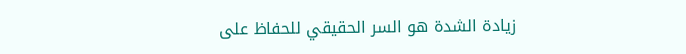زيادة الشدة هو السر الحقيقي للحفاظ على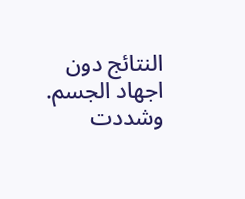النتائج دون اجهاد الجسم. وشددت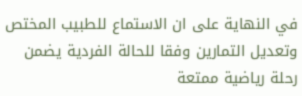في النهاية على ان الاستماع للطبيب المختص وتعديل التمارين وفقا للحالة الفردية يضمن رحلة رياضية ممتعة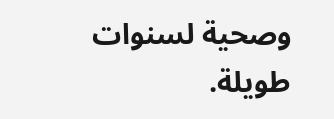وصحية لسنوات طويلة.